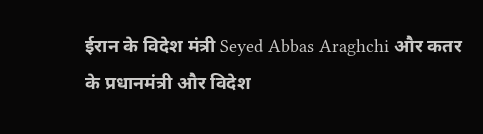ईरान के विदेश मंत्री Seyed Abbas Araghchi और कतर के प्रधानमंत्री और विदेश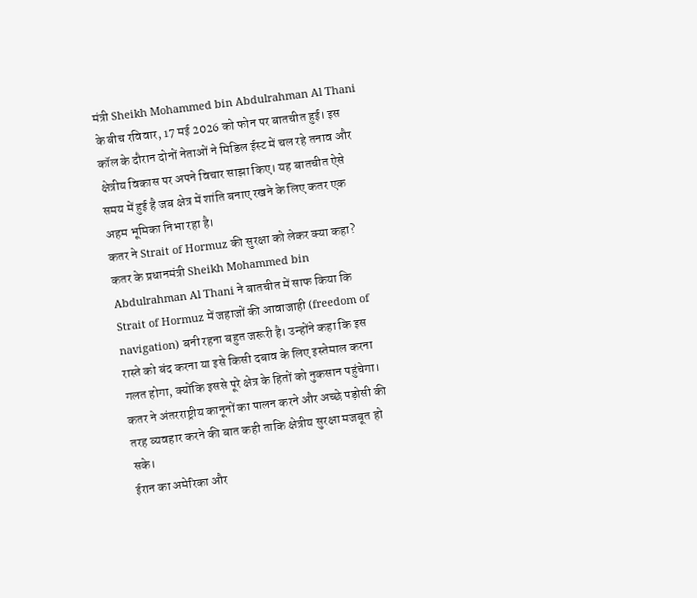मंत्री Sheikh Mohammed bin Abdulrahman Al Thani के बीच रविवार, 17 मई 2026 को फोन पर बातचीत हुई। इस कॉल के दौरान दोनों नेताओं ने मिडिल ईस्ट में चल रहे तनाव और क्षेत्रीय विकास पर अपने विचार साझा किए। यह बातचीत ऐसे समय में हुई है जब क्षेत्र में शांति बनाए रखने के लिए कतर एक अहम भूमिका निभा रहा है।
कतर ने Strait of Hormuz की सुरक्षा को लेकर क्या कहा?
कतर के प्रधानमंत्री Sheikh Mohammed bin Abdulrahman Al Thani ने बातचीत में साफ किया कि Strait of Hormuz में जहाजों की आवाजाही (freedom of navigation) बनी रहना बहुत जरूरी है। उन्होंने कहा कि इस रास्ते को बंद करना या इसे किसी दबाव के लिए इस्तेमाल करना गलत होगा, क्योंकि इससे पूरे क्षेत्र के हितों को नुकसान पहुंचेगा। कतर ने अंतरराष्ट्रीय कानूनों का पालन करने और अच्छे पड़ोसी की तरह व्यवहार करने की बात कही ताकि क्षेत्रीय सुरक्षा मजबूत हो सके।
ईरान का अमेरिका और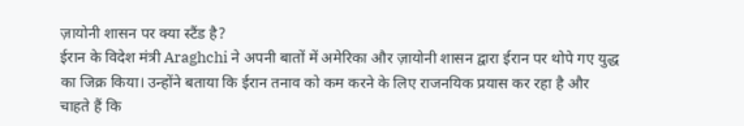ज़ायोनी शासन पर क्या स्टैंड है?
ईरान के विदेश मंत्री Araghchi ने अपनी बातों में अमेरिका और ज़ायोनी शासन द्वारा ईरान पर थोपे गए युद्ध का जिक्र किया। उन्होंने बताया कि ईरान तनाव को कम करने के लिए राजनयिक प्रयास कर रहा है और चाहते हैं कि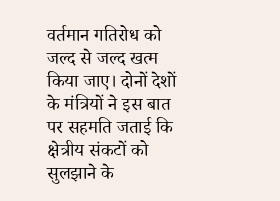वर्तमान गतिरोध को जल्द से जल्द खत्म किया जाए। दोनों देशों के मंत्रियों ने इस बात पर सहमति जताई कि क्षेत्रीय संकटों को सुलझाने के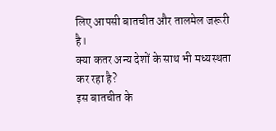लिए आपसी बातचीत और तालमेल जरूरी है।
क्या कतर अन्य देशों के साथ भी मध्यस्थता कर रहा है?
इस बातचीत के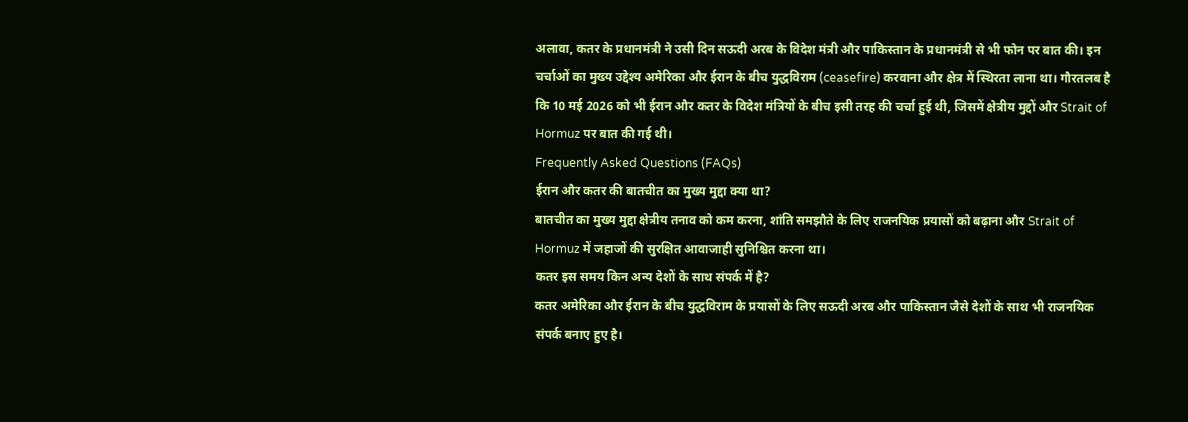अलावा, कतर के प्रधानमंत्री ने उसी दिन सऊदी अरब के विदेश मंत्री और पाकिस्तान के प्रधानमंत्री से भी फोन पर बात की। इन चर्चाओं का मुख्य उद्देश्य अमेरिका और ईरान के बीच युद्धविराम (ceasefire) करवाना और क्षेत्र में स्थिरता लाना था। गौरतलब है कि 10 मई 2026 को भी ईरान और कतर के विदेश मंत्रियों के बीच इसी तरह की चर्चा हुई थी, जिसमें क्षेत्रीय मुद्दों और Strait of Hormuz पर बात की गई थी।
Frequently Asked Questions (FAQs)
ईरान और कतर की बातचीत का मुख्य मुद्दा क्या था?
बातचीत का मुख्य मुद्दा क्षेत्रीय तनाव को कम करना, शांति समझौते के लिए राजनयिक प्रयासों को बढ़ाना और Strait of Hormuz में जहाजों की सुरक्षित आवाजाही सुनिश्चित करना था।
कतर इस समय किन अन्य देशों के साथ संपर्क में है?
कतर अमेरिका और ईरान के बीच युद्धविराम के प्रयासों के लिए सऊदी अरब और पाकिस्तान जैसे देशों के साथ भी राजनयिक संपर्क बनाए हुए है।